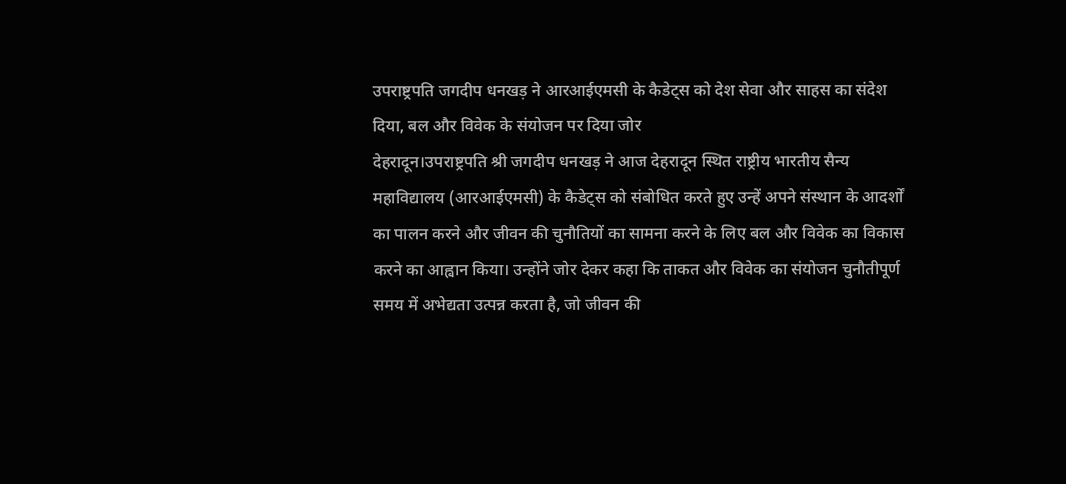उपराष्ट्रपति जगदीप धनखड़ ने आरआईएमसी के कैडेट्स को देश सेवा और साहस का संदेश दिया, बल और विवेक के संयोजन पर दिया जोर
देहरादून।उपराष्ट्रपति श्री जगदीप धनखड़ ने आज देहरादून स्थित राष्ट्रीय भारतीय सैन्य महाविद्यालय (आरआईएमसी) के कैडेट्स को संबोधित करते हुए उन्हें अपने संस्थान के आदर्शों का पालन करने और जीवन की चुनौतियों का सामना करने के लिए बल और विवेक का विकास करने का आह्वान किया। उन्होंने जोर देकर कहा कि ताकत और विवेक का संयोजन चुनौतीपूर्ण समय में अभेद्यता उत्पन्न करता है, जो जीवन की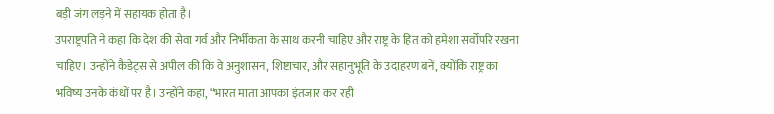बड़ी जंग लड़ने में सहायक होता है।
उपराष्ट्रपति ने कहा कि देश की सेवा गर्व और निर्भीकता के साथ करनी चाहिए और राष्ट्र के हित को हमेशा सर्वोपरि रखना चाहिए। उन्होंने कैडेट्स से अपील की कि वे अनुशासन, शिष्टाचार, और सहानुभूति के उदाहरण बनें, क्योंकि राष्ट्र का भविष्य उनके कंधों पर है। उन्होंने कहा, “भारत माता आपका इंतजार कर रही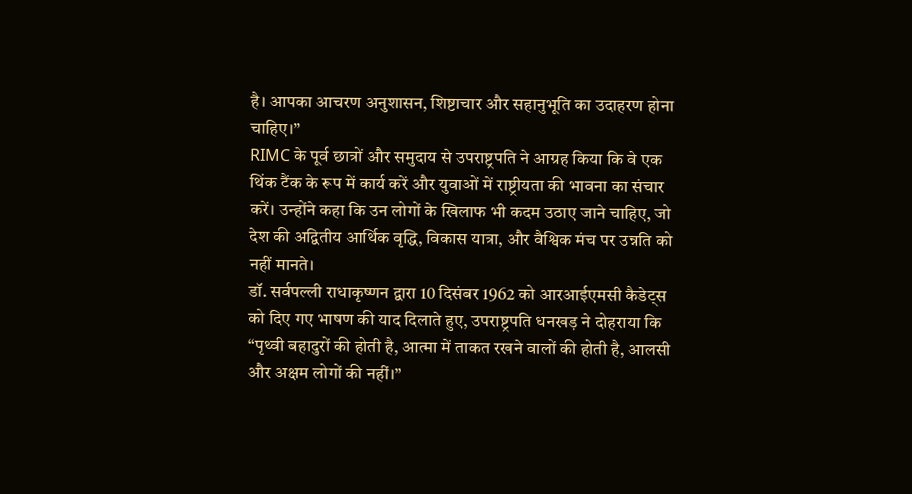है। आपका आचरण अनुशासन, शिष्टाचार और सहानुभूति का उदाहरण होना चाहिए।”
RIMC के पूर्व छात्रों और समुदाय से उपराष्ट्रपति ने आग्रह किया कि वे एक थिंक टैंक के रूप में कार्य करें और युवाओं में राष्ट्रीयता की भावना का संचार करें। उन्होंने कहा कि उन लोगों के खिलाफ भी कदम उठाए जाने चाहिए, जो देश की अद्वितीय आर्थिक वृद्धि, विकास यात्रा, और वैश्विक मंच पर उन्नति को नहीं मानते।
डॉ. सर्वपल्ली राधाकृष्णन द्वारा 10 दिसंबर 1962 को आरआईएमसी कैडेट्स को दिए गए भाषण की याद दिलाते हुए, उपराष्ट्रपति धनखड़ ने दोहराया कि “पृथ्वी बहादुरों की होती है, आत्मा में ताकत रखने वालों की होती है, आलसी और अक्षम लोगों की नहीं।”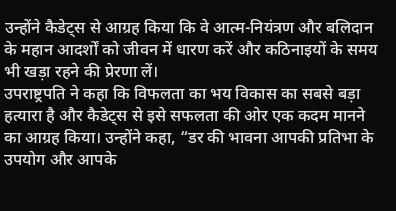उन्होंने कैडेट्स से आग्रह किया कि वे आत्म-नियंत्रण और बलिदान के महान आदर्शों को जीवन में धारण करें और कठिनाइयों के समय भी खड़ा रहने की प्रेरणा लें।
उपराष्ट्रपति ने कहा कि विफलता का भय विकास का सबसे बड़ा हत्यारा है और कैडेट्स से इसे सफलता की ओर एक कदम मानने का आग्रह किया। उन्होंने कहा, “डर की भावना आपकी प्रतिभा के उपयोग और आपके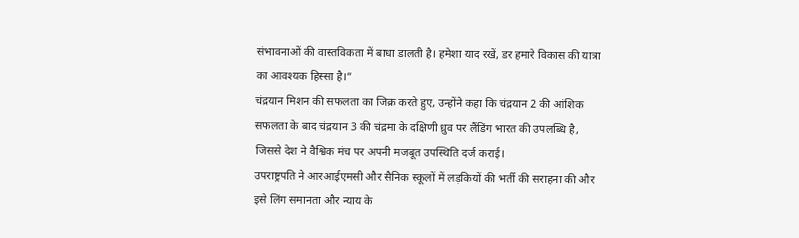संभावनाओं की वास्तविकता में बाधा डालती है। हमेशा याद रखें, डर हमारे विकास की यात्रा का आवश्यक हिस्सा है।”
चंद्रयान मिशन की सफलता का जिक्र करते हुए, उन्होंने कहा कि चंद्रयान 2 की आंशिक सफलता के बाद चंद्रयान 3 की चंद्रमा के दक्षिणी ध्रुव पर लैंडिंग भारत की उपलब्धि है, जिससे देश ने वैश्विक मंच पर अपनी मजबूत उपस्थिति दर्ज कराई।
उपराष्ट्रपति ने आरआईएमसी और सैनिक स्कूलों में लड़कियों की भर्ती की सराहना की और इसे लिंग समानता और न्याय के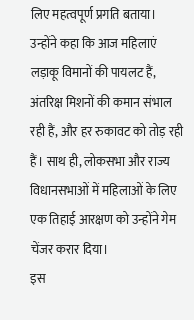लिए महत्वपूर्ण प्रगति बताया। उन्होंने कहा कि आज महिलाएं लड़ाकू विमानों की पायलट हैं, अंतरिक्ष मिशनों की कमान संभाल रही हैं, और हर रुकावट को तोड़ रही हैं। साथ ही, लोकसभा और राज्य विधानसभाओं में महिलाओं के लिए एक तिहाई आरक्षण को उन्होंने गेम चेंजर करार दिया।
इस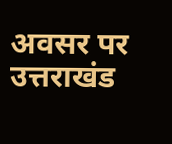अवसर पर उत्तराखंड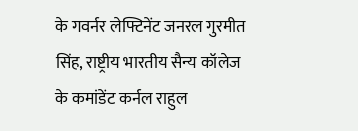के गवर्नर लेफ्टिनेंट जनरल गुरमीत सिंह, राष्ट्रीय भारतीय सैन्य कॉलेज के कमांडेंट कर्नल राहुल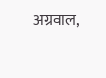अग्रवाल,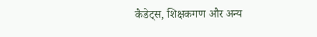कैडेट्स, शिक्षकगण और अन्य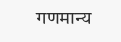गणमान्य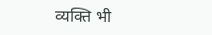व्यक्ति भी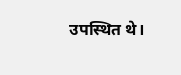उपस्थित थे।